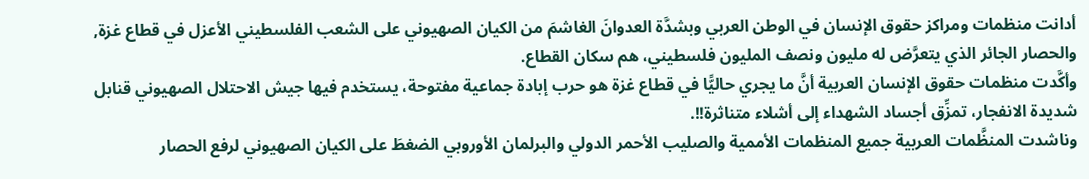أدانت منظمات ومراكز حقوق الإنسان في الوطن العربي وبشدَّة العدوانَ الغاشمَ من الكيان الصهيوني على الشعب الفلسطيني الأعزل في قطاع غزة, والحصار الجائر الذي يتعرَّض له مليون ونصف المليون فلسطيني، هم سكان القطاع.
وأكَّدت منظمات حقوق الإنسان العربية أنَّ ما يجري حاليًّا في قطاع غزة هو حرب إبادة جماعية مفتوحة، يستخدم فيها جيش الاحتلال الصهيوني قنابل شديدة الانفجار، تمزِّق أجساد الشهداء إلى أشلاء متناثرة!!.
وناشدت المنظَّمات العربية جميع المنظمات الأممية والصليب الأحمر الدولي والبرلمان الأوروبي الضغطَ على الكيان الصهيوني لرفع الحصار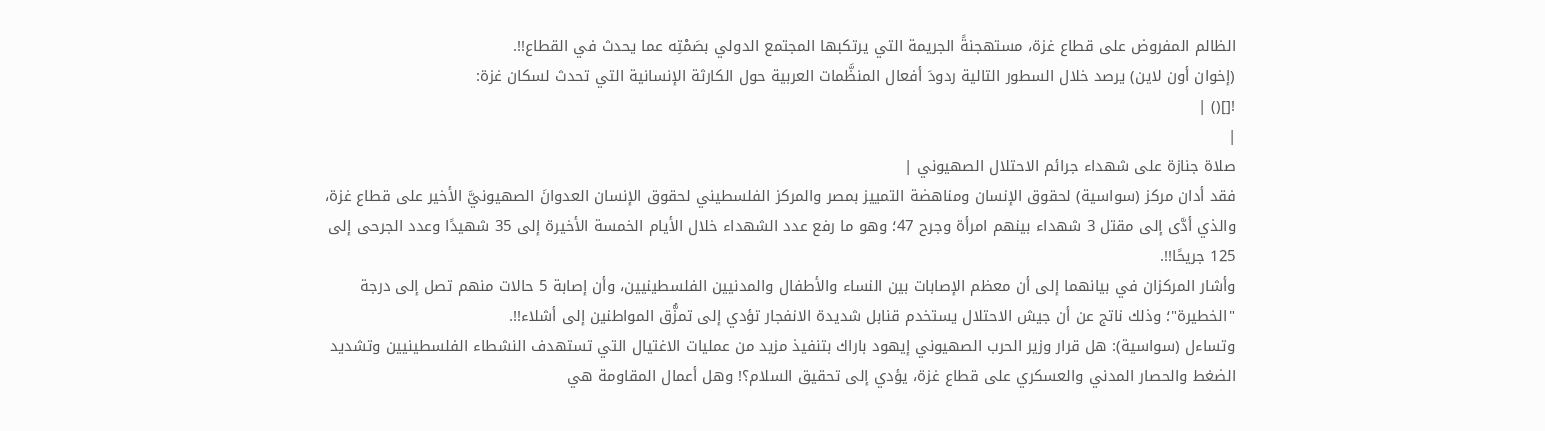الظالم المفروض على قطاع غزة، مستهجنةً الجريمة التي يرتكبها المجتمع الدولي بصَمْتِه عما يحدث في القطاع!!.
(إخوان أون لاين) يرصد خلال السطور التالية ردودَ أفعال المنظَّمات العربية حول الكارثة الإنسانية التي تحدث لسكان غزة:
![]() |
|
صلاة جنازة على شهداء جرائم الاحتلال الصهيوني |
فقد أدان مركز (سواسية) لحقوق الإنسان ومناهضة التمييز بمصر والمركز الفلسطيني لحقوق الإنسان العدوانَ الصهيونيَّ الأخير على قطاع غزة، والذي أدَّى إلى مقتل 3 شهداء بينهم امرأة وجرح 47؛ وهو ما رفع عدد الشهداء خلال الأيام الخمسة الأخيرة إلى 35 شهيدًا وعدد الجرحى إلى 125 جريحًا!!.
وأشار المركزان في بيانهما إلى أن معظم الإصابات بين النساء والأطفال والمدنيين الفلسطينيين، وأن إصابة 5 حالات منهم تصل إلى درجة "الخطيرة"؛ وذلك ناتج عن أن جيش الاحتلال يستخدم قنابل شديدة الانفجار تؤدي إلى تمزُّق المواطنين إلى أشلاء!!.
وتساءل (سواسية): هل قرار وزير الحرب الصهيوني إيهود باراك بتنفيذ مزيد من عمليات الاغتيال التي تستهدف النشطاء الفلسطينيين وتشديد الضغط والحصار المدني والعسكري على قطاع غزة، يؤدي إلى تحقيق السلام؟! وهل أعمال المقاومة هي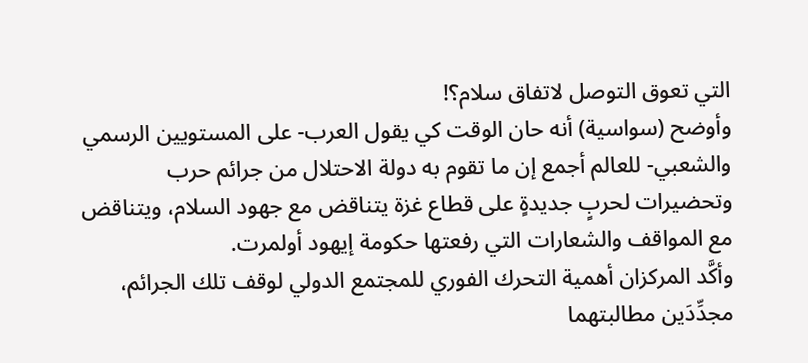التي تعوق التوصل لاتفاق سلام؟!
وأوضح (سواسية) أنه حان الوقت كي يقول العرب- على المستويين الرسمي والشعبي- للعالم أجمع إن ما تقوم به دولة الاحتلال من جرائم حرب وتحضيرات لحربٍ جديدةٍ على قطاع غزة يتناقض مع جهود السلام، ويتناقض مع المواقف والشعارات التي رفعتها حكومة إيهود أولمرت.
وأكَّد المركزان أهمية التحرك الفوري للمجتمع الدولي لوقف تلك الجرائم، مجدِّدَين مطالبتهما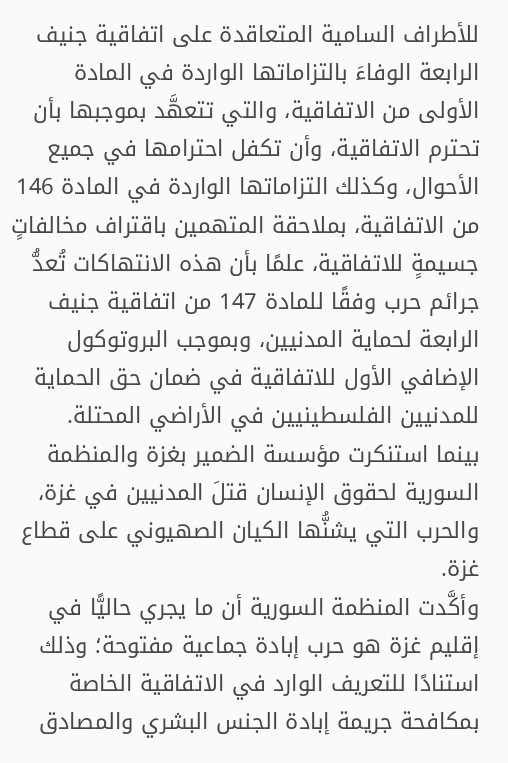للأطراف السامية المتعاقدة على اتفاقية جنيف الرابعة الوفاءَ بالتزاماتها الواردة في المادة الأولى من الاتفاقية، والتي تتعهَّد بموجبها بأن تحترم الاتفاقية، وأن تكفل احترامها في جميع الأحوال، وكذلك التزاماتها الواردة في المادة 146 من الاتفاقية، بملاحقة المتهمين باقتراف مخالفاتٍ جسيمةٍ للاتفاقية، علمًا بأن هذه الانتهاكات تُعدُّ جرائم حرب وفقًا للمادة 147 من اتفاقية جنيف الرابعة لحماية المدنيين، وبموجب البروتوكول الإضافي الأول للاتفاقية في ضمان حق الحماية للمدنيين الفلسطينيين في الأراضي المحتلة.
بينما استنكرت مؤسسة الضمير بغزة والمنظمة السورية لحقوق الإنسان قتلَ المدنيين في غزة، والحرب التي يشنُّها الكيان الصهيوني على قطاع غزة.
وأكَّدت المنظمة السورية أن ما يجري حاليًّا في إقليم غزة هو حرب إبادة جماعية مفتوحة؛ وذلك استنادًا للتعريف الوارد في الاتفاقية الخاصة بمكافحة جريمة إبادة الجنس البشري والمصادق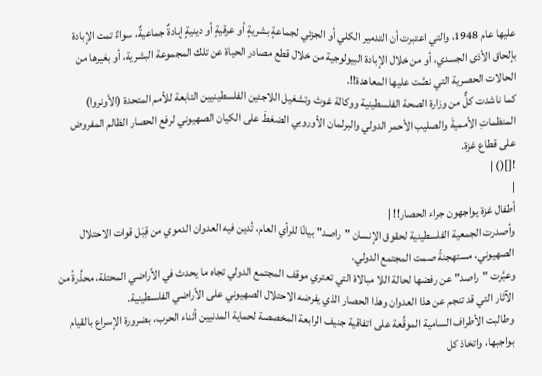عليها عام 1948، والتي اعتبرت أن التدمير الكلي أو الجزئي لجماعةٍ بشريةٍ أو عرقيةٍ أو دينيةٍ إبادةٌ جماعيةٌ، سواءٌ تمت الإبادة بإلحاق الأذى الجسدي، أو من خلال الإبادة البيولوجية من خلال قطع مصادر الحياة عن تلك المجموعة البشرية، أو بغيرها من الحالات الحصرية التي نصَّت عليها المعاهدة!!.
كما ناشدت كلٌّ من وزارة الصحة الفلسطينية ووكالة غوث وتشغيل اللاجئين الفلسطينيين التابعة للأمم المتحدة (الأونروا) المنظماتِ الأمميةَ والصليب الأحمر الدولي والبرلمان الأوروبي الضغطَ على الكيان الصهيوني لرفع الحصار الظالم المفروض على قطاع غزة.
![]() |
|
أطفال غزة يواجهون جراء الحصار!! |
وأصدرت الجمعية الفلسطينية لحقوق الإنسان "راصد" بيانًا للرأي العام، تُدين فيه العدوان الدموي من قِبَل قوات الاحتلال الصهيوني، مستهجنةً صمت المجتمع الدولي.
وعبَّرت "راصد" عن رفضها لحالة اللا مبالاة التي تعتري موقف المجتمع الدولي تجاه ما يحدث في الأراضي المحتلة، محذِّرةً من الآثار التي قد تنجم عن هذا العدوان وهذا الحصار الذي يفرضه الاحتلال الصهيوني على الأراضي الفلسطينية.
وطالبت الأطراف السامية الموقِّعة على اتفاقية جنيف الرابعة المخصصة لحماية المدنيين أثناء الحرب، بضرورة الإسراع بالقيام بواجبها، واتخاذ كل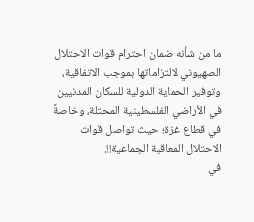ما من شأنه ضمان احترام قوات الاحتلال الصهيوني لالتزاماتها بموجب الاتفاقية، وتوفير الحماية الدولية للسكان المدنيين في الأراضي الفلسطينية المحتلة، وخاصةً في قطاع غزة؛ حيث تواصل قوات الاحتلال المعاقبة الجماعية!!.
في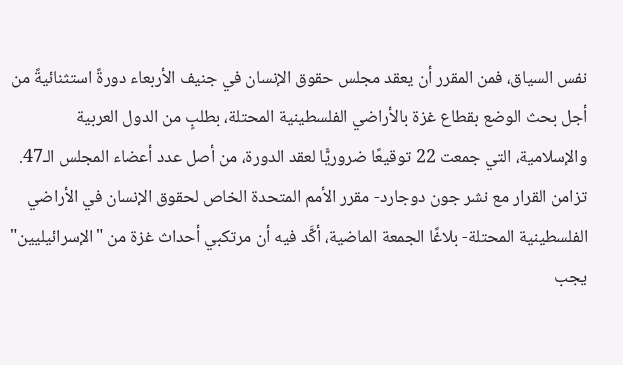نفس السياق، فمن المقرر أن يعقد مجلس حقوق الإنسان في جنيف الأربعاء دورةً استثنائيةً من أجل بحث الوضع بقطاع غزة بالأراضي الفلسطينية المحتلة، بطلبٍ من الدول العربية والإسلامية، التي جمعت 22 توقيعًا ضروريًّا لعقد الدورة، من أصل عدد أعضاء المجلس الـ47.
تزامن القرار مع نشر جون دوجارد- مقرر الأمم المتحدة الخاص لحقوق الإنسان في الأراضي الفلسطينية المحتلة- بلاغًا الجمعة الماضية، أكَّد فيه أن مرتكبي أحداث غزة من "الإسرائيليين" يجب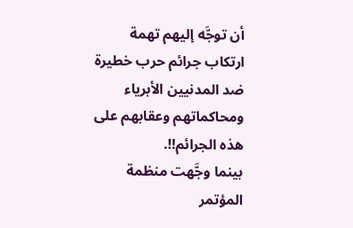أن توجَّه إليهم تهمة ارتكاب جرائم حرب خطيرة ضد المدنيين الأبرياء ومحاكماتهم وعقابهم على هذه الجرائم!!.
بينما وجَّهت منظمة المؤتمر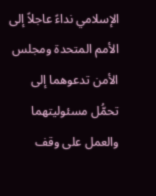الإسلامي نداءً عاجلاً إلى الأمم المتحدة ومجلس الأمن تدعوهما إلى تحمُّل مسئوليتهما والعمل على وقف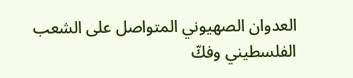العدوان الصهيوني المتواصل على الشعب الفلسطيني وفكّ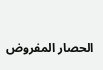الحصار المفروض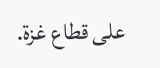على قطاع غزة.